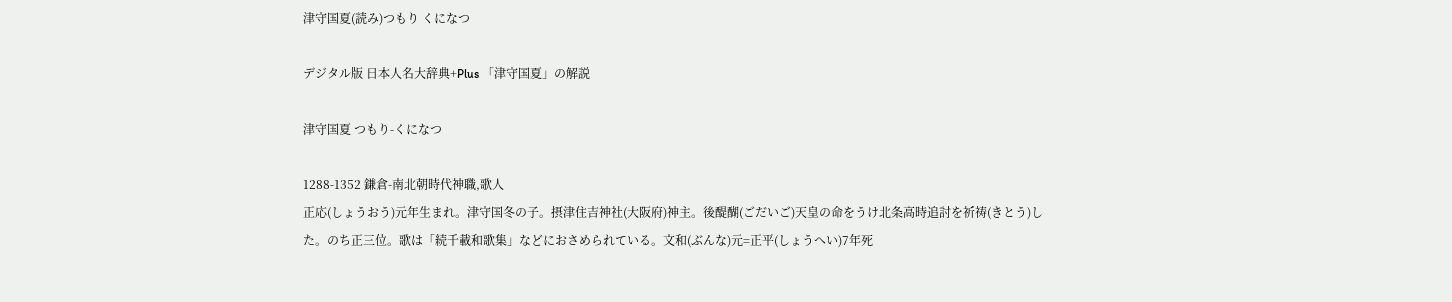津守国夏(読み)つもり くになつ

デジタル版 日本人名大辞典+Plus 「津守国夏」の解説

津守国夏 つもり-くになつ

1288-1352 鎌倉-南北朝時代神職,歌人
正応(しょうおう)元年生まれ。津守国冬の子。摂津住吉神社(大阪府)神主。後醍醐(ごだいご)天皇の命をうけ北条高時追討を祈祷(きとう)した。のち正三位。歌は「続千載和歌集」などにおさめられている。文和(ぶんな)元=正平(しょうへい)7年死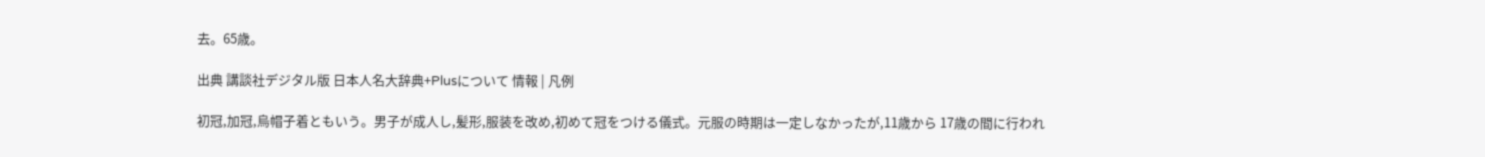去。65歳。

出典 講談社デジタル版 日本人名大辞典+Plusについて 情報 | 凡例

初冠,加冠,烏帽子着ともいう。男子が成人し,髪形,服装を改め,初めて冠をつける儀式。元服の時期は一定しなかったが,11歳から 17歳の間に行われ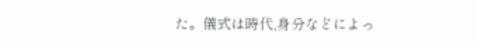た。儀式は時代,身分などによっ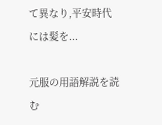て異なり,平安時代には髪を...

元服の用語解説を読む